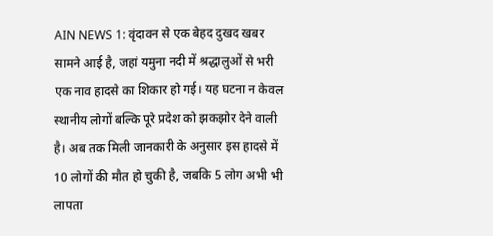AIN NEWS 1: वृंदावन से एक बेहद दुखद खबर सामने आई है, जहां यमुना नदी में श्रद्धालुओं से भरी एक नाव हादसे का शिकार हो गई। यह घटना न केवल स्थानीय लोगों बल्कि पूरे प्रदेश को झकझोर देने वाली है। अब तक मिली जानकारी के अनुसार इस हादसे में 10 लोगों की मौत हो चुकी है, जबकि 5 लोग अभी भी लापता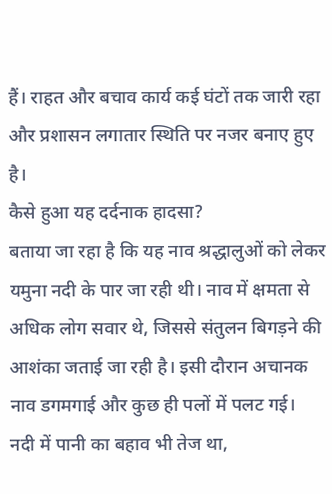हैं। राहत और बचाव कार्य कई घंटों तक जारी रहा और प्रशासन लगातार स्थिति पर नजर बनाए हुए है।
कैसे हुआ यह दर्दनाक हादसा?
बताया जा रहा है कि यह नाव श्रद्धालुओं को लेकर यमुना नदी के पार जा रही थी। नाव में क्षमता से अधिक लोग सवार थे, जिससे संतुलन बिगड़ने की आशंका जताई जा रही है। इसी दौरान अचानक नाव डगमगाई और कुछ ही पलों में पलट गई।
नदी में पानी का बहाव भी तेज था,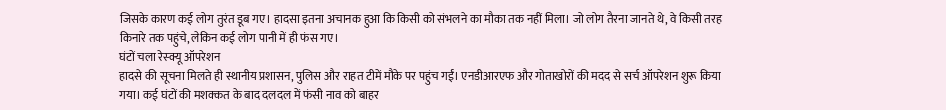जिसके कारण कई लोग तुरंत डूब गए। हादसा इतना अचानक हुआ कि किसी को संभलने का मौका तक नहीं मिला। जो लोग तैरना जानते थे, वे किसी तरह किनारे तक पहुंचे, लेकिन कई लोग पानी में ही फंस गए।
घंटों चला रेस्क्यू ऑपरेशन
हादसे की सूचना मिलते ही स्थानीय प्रशासन, पुलिस और राहत टीमें मौके पर पहुंच गईं। एनडीआरएफ और गोताखोरों की मदद से सर्च ऑपरेशन शुरू किया गया। कई घंटों की मशक्कत के बाद दलदल में फंसी नाव को बाहर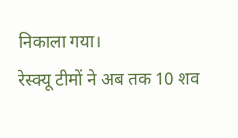निकाला गया।
रेस्क्यू टीमों ने अब तक 10 शव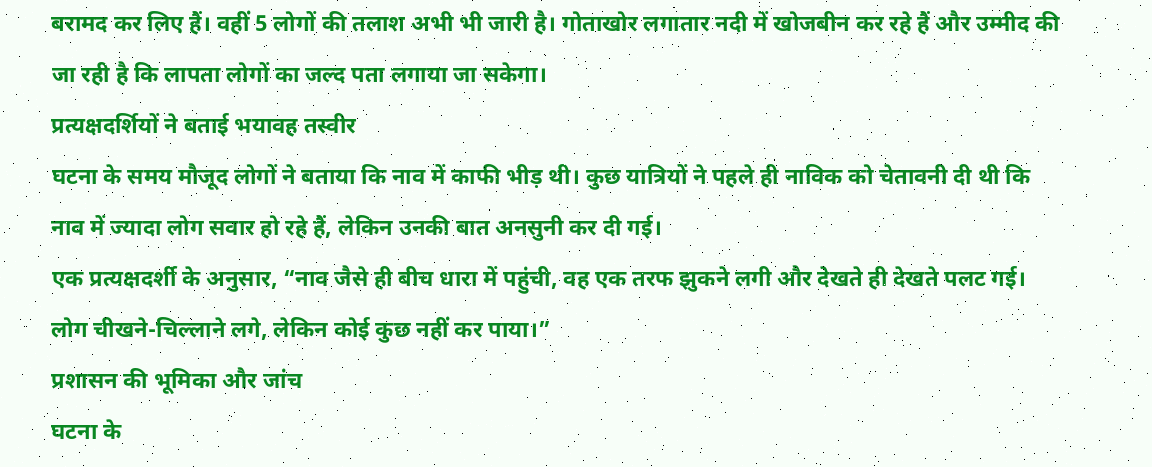बरामद कर लिए हैं। वहीं 5 लोगों की तलाश अभी भी जारी है। गोताखोर लगातार नदी में खोजबीन कर रहे हैं और उम्मीद की जा रही है कि लापता लोगों का जल्द पता लगाया जा सकेगा।
प्रत्यक्षदर्शियों ने बताई भयावह तस्वीर
घटना के समय मौजूद लोगों ने बताया कि नाव में काफी भीड़ थी। कुछ यात्रियों ने पहले ही नाविक को चेतावनी दी थी कि नाव में ज्यादा लोग सवार हो रहे हैं, लेकिन उनकी बात अनसुनी कर दी गई।
एक प्रत्यक्षदर्शी के अनुसार, “नाव जैसे ही बीच धारा में पहुंची, वह एक तरफ झुकने लगी और देखते ही देखते पलट गई। लोग चीखने-चिल्लाने लगे, लेकिन कोई कुछ नहीं कर पाया।”
प्रशासन की भूमिका और जांच
घटना के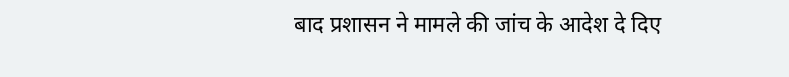बाद प्रशासन ने मामले की जांच के आदेश दे दिए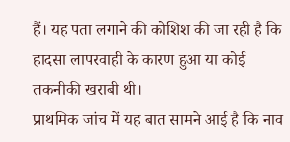हैं। यह पता लगाने की कोशिश की जा रही है कि हादसा लापरवाही के कारण हुआ या कोई तकनीकी खराबी थी।
प्राथमिक जांच में यह बात सामने आई है कि नाव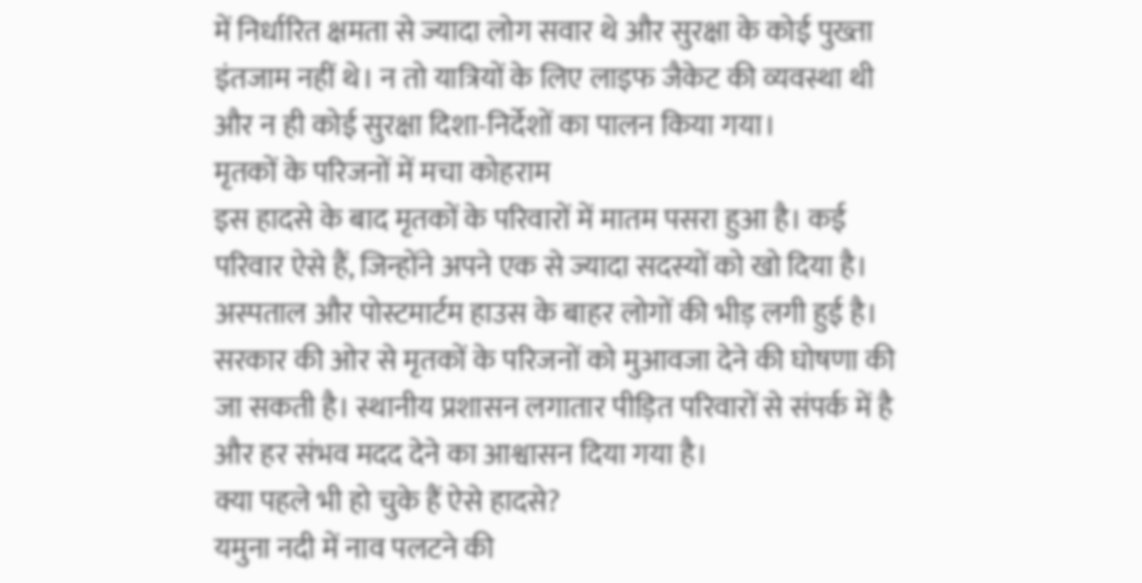में निर्धारित क्षमता से ज्यादा लोग सवार थे और सुरक्षा के कोई पुख्ता इंतजाम नहीं थे। न तो यात्रियों के लिए लाइफ जैकेट की व्यवस्था थी और न ही कोई सुरक्षा दिशा-निर्देशों का पालन किया गया।
मृतकों के परिजनों में मचा कोहराम
इस हादसे के बाद मृतकों के परिवारों में मातम पसरा हुआ है। कई परिवार ऐसे हैं, जिन्होंने अपने एक से ज्यादा सदस्यों को खो दिया है। अस्पताल और पोस्टमार्टम हाउस के बाहर लोगों की भीड़ लगी हुई है।
सरकार की ओर से मृतकों के परिजनों को मुआवजा देने की घोषणा की जा सकती है। स्थानीय प्रशासन लगातार पीड़ित परिवारों से संपर्क में है और हर संभव मदद देने का आश्वासन दिया गया है।
क्या पहले भी हो चुके हैं ऐसे हादसे?
यमुना नदी में नाव पलटने की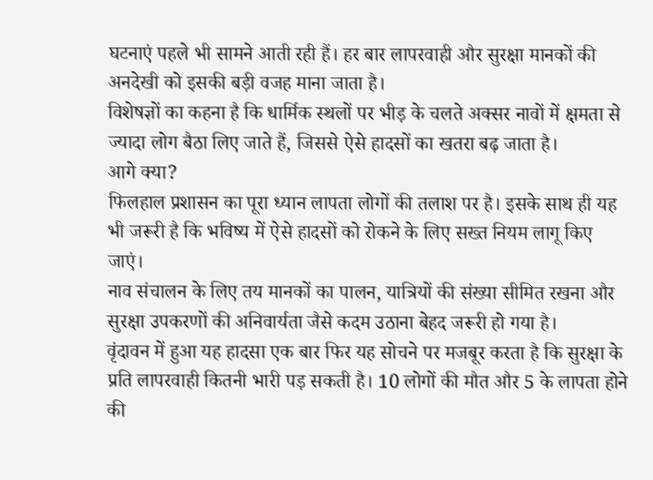घटनाएं पहले भी सामने आती रही हैं। हर बार लापरवाही और सुरक्षा मानकों की अनदेखी को इसकी बड़ी वजह माना जाता है।
विशेषज्ञों का कहना है कि धार्मिक स्थलों पर भीड़ के चलते अक्सर नावों में क्षमता से ज्यादा लोग बैठा लिए जाते हैं, जिससे ऐसे हादसों का खतरा बढ़ जाता है।
आगे क्या?
फिलहाल प्रशासन का पूरा ध्यान लापता लोगों की तलाश पर है। इसके साथ ही यह भी जरूरी है कि भविष्य में ऐसे हादसों को रोकने के लिए सख्त नियम लागू किए जाएं।
नाव संचालन के लिए तय मानकों का पालन, यात्रियों की संख्या सीमित रखना और सुरक्षा उपकरणों की अनिवार्यता जैसे कदम उठाना बेहद जरूरी हो गया है।
वृंदावन में हुआ यह हादसा एक बार फिर यह सोचने पर मजबूर करता है कि सुरक्षा के प्रति लापरवाही कितनी भारी पड़ सकती है। 10 लोगों की मौत और 5 के लापता होने की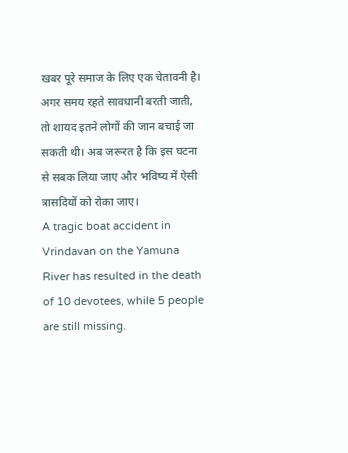खबर पूरे समाज के लिए एक चेतावनी है।
अगर समय रहते सावधानी बरती जाती, तो शायद इतने लोगों की जान बचाई जा सकती थी। अब जरूरत है कि इस घटना से सबक लिया जाए और भविष्य में ऐसी त्रासदियों को रोका जाए।
A tragic boat accident in Vrindavan on the Yamuna River has resulted in the death of 10 devotees, while 5 people are still missing.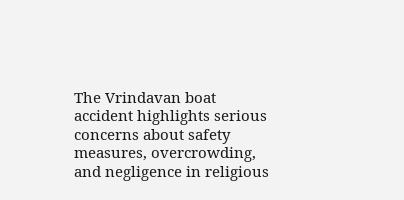The Vrindavan boat accident highlights serious concerns about safety measures, overcrowding, and negligence in religious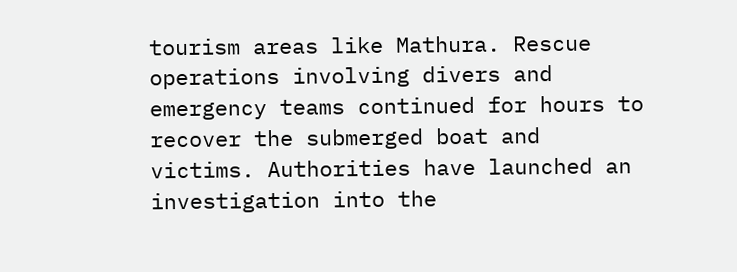tourism areas like Mathura. Rescue operations involving divers and emergency teams continued for hours to recover the submerged boat and victims. Authorities have launched an investigation into the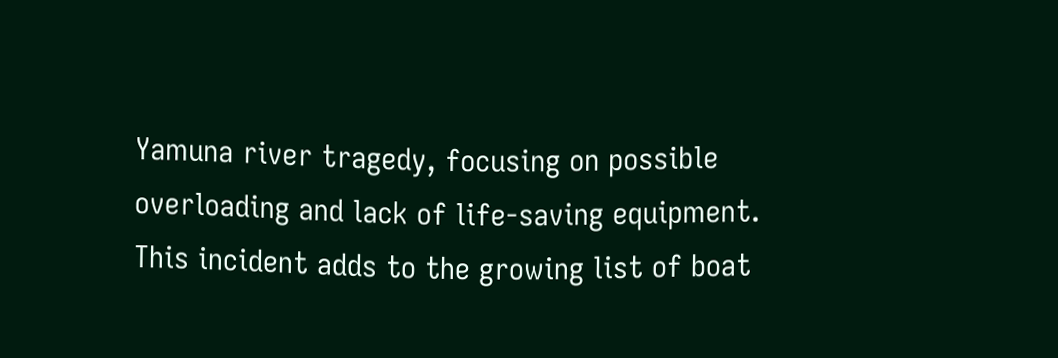Yamuna river tragedy, focusing on possible overloading and lack of life-saving equipment. This incident adds to the growing list of boat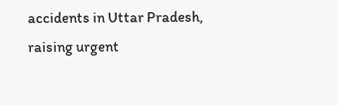accidents in Uttar Pradesh, raising urgent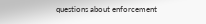questions about enforcement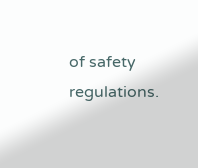of safety regulations.